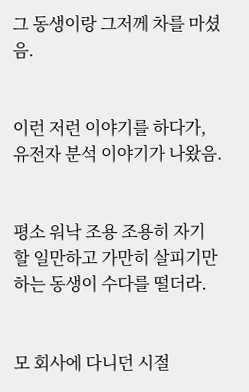그 동생이랑 그저께 차를 마셨음.


이런 저런 이야기를 하다가, 유전자 분석 이야기가 나왔음.


평소 워낙 조용 조용히 자기 할 일만하고 가만히 살피기만 하는 동생이 수다를 떨더라.


모 회사에 다니던 시절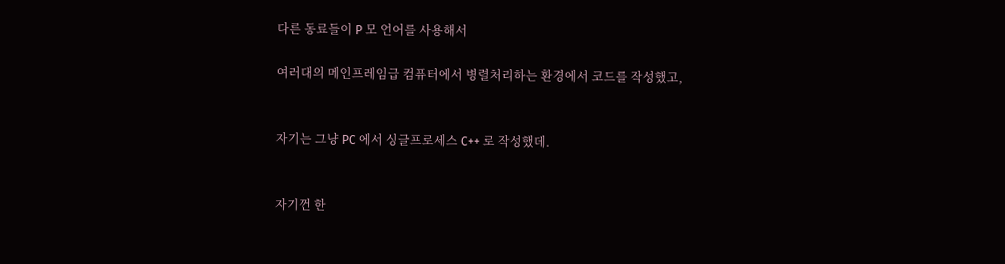다른 동료들이 P 모 언어를 사용해서

여러대의 메인프레임급 컴퓨터에서 병렬처리하는 환경에서 코드를 작성했고,


자기는 그냥 PC 에서 싱글프로세스 C++ 로 작성했데.


자기껀 한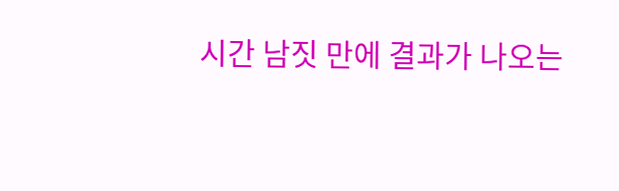시간 남짓 만에 결과가 나오는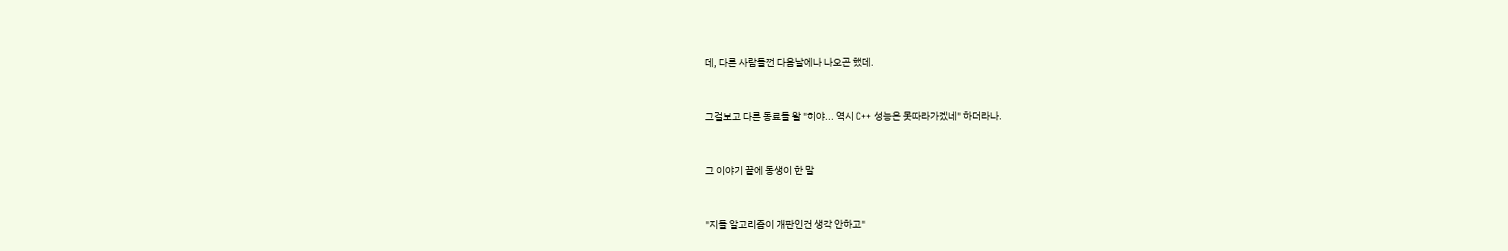데, 다른 사람들껀 다음날에나 나오곤 했데.


그걸보고 다른 동료들 왈 "히야... 역시 C++ 성능은 못따라가겠네" 하더라나.


그 이야기 끝에 동생이 한 말


"지들 알고리즘이 개판인건 생각 안하고"